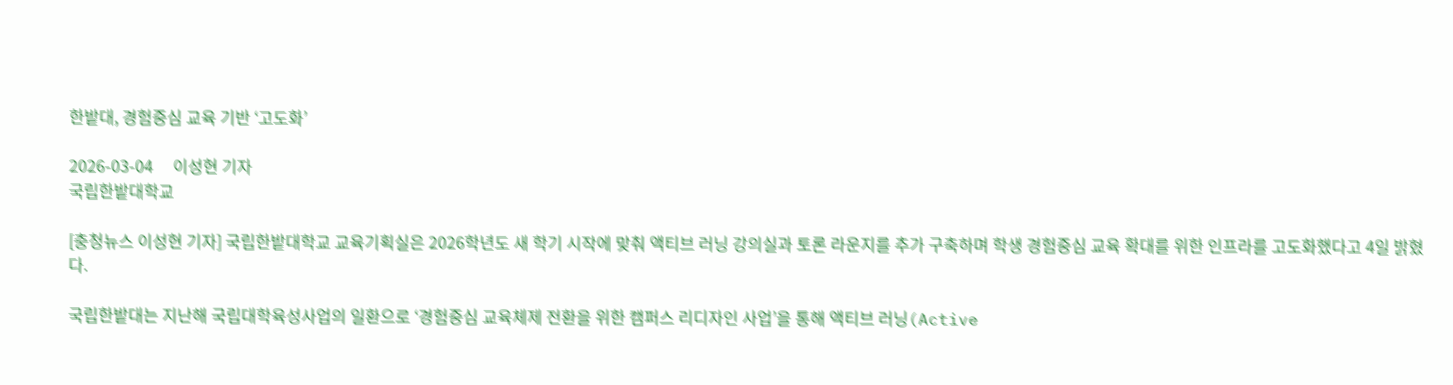한밭대, 경험중심 교육 기반 ‘고도화’

2026-03-04     이성현 기자
국립한밭대학교

[충청뉴스 이성현 기자] 국립한밭대학교 교육기획실은 2026학년도 새 학기 시작에 맞춰 액티브 러닝 강의실과 토론 라운지를 추가 구축하며 학생 경험중심 교육 확대를 위한 인프라를 고도화했다고 4일 밝혔다.

국립한밭대는 지난해 국립대학육성사업의 일환으로 ‘경험중심 교육체제 전환을 위한 캠퍼스 리디자인 사업’을 통해 액티브 러닝(Active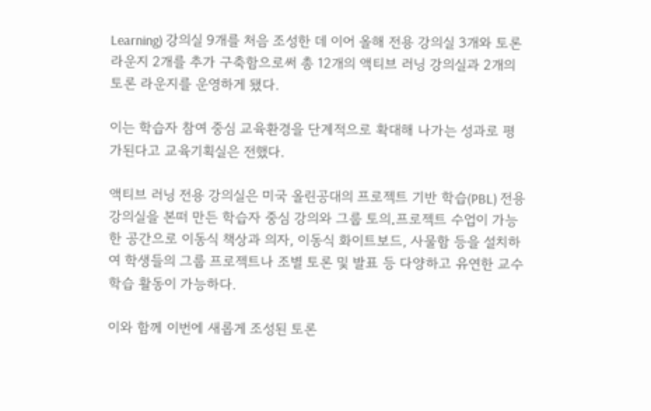Learning) 강의실 9개를 처음 조성한 데 이어 올해 전용 강의실 3개와 토론라운지 2개를 추가 구축함으로써 총 12개의 액티브 러닝 강의실과 2개의 토론 라운지를 운영하게 됐다.

이는 학습자 참여 중심 교육환경을 단계적으로 확대해 나가는 성과로 평가된다고 교육기획실은 전했다.

액티브 러닝 전용 강의실은 미국 올린공대의 프로젝트 기반 학습(PBL) 전용 강의실을 본떠 만든 학습자 중심 강의와 그룹 토의․프로젝트 수업이 가능한 공간으로 이동식 책상과 의자, 이동식 화이트보드, 사물함 등을 설치하여 학생들의 그룹 프로젝트나 조별 토론 및 발표 등 다양하고 유연한 교수학습 활동이 가능하다.

이와 함께 이번에 새롭게 조성된 토론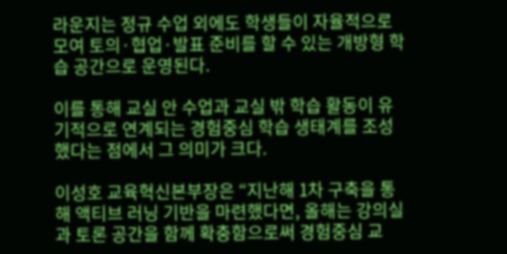라운지는 정규 수업 외에도 학생들이 자율적으로 모여 토의·협업·발표 준비를 할 수 있는 개방형 학습 공간으로 운영된다.

이를 통해 교실 안 수업과 교실 밖 학습 활동이 유기적으로 연계되는 경험중심 학습 생태계를 조성했다는 점에서 그 의미가 크다.

이성호 교육혁신본부장은 “지난해 1차 구축을 통해 액티브 러닝 기반을 마련했다면, 올해는 강의실과 토론 공간을 함께 확충함으로써 경험중심 교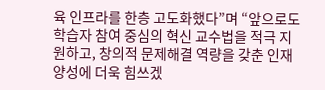육 인프라를 한층 고도화했다”며 “앞으로도 학습자 참여 중심의 혁신 교수법을 적극 지원하고, 창의적 문제해결 역량을 갖춘 인재 양성에 더욱 힘쓰겠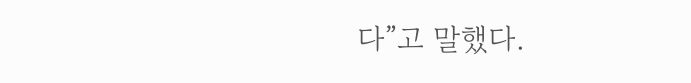다”고 말했다.